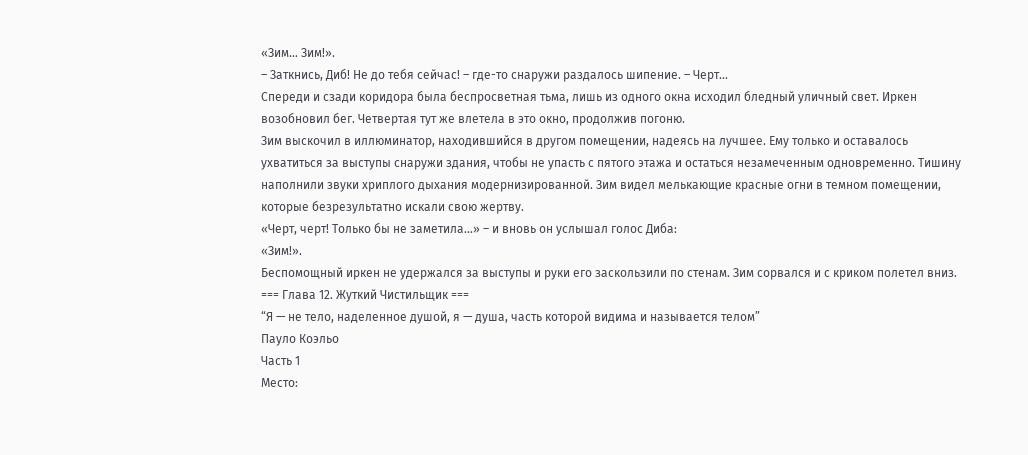«Зим… Зим!».
– Заткнись, Диб! Не до тебя сейчас! – где-то снаружи раздалось шипение. – Черт...
Спереди и сзади коридора была беспросветная тьма, лишь из одного окна исходил бледный уличный свет. Иркен возобновил бег. Четвертая тут же влетела в это окно, продолжив погоню.
Зим выскочил в иллюминатор, находившийся в другом помещении, надеясь на лучшее. Ему только и оставалось ухватиться за выступы снаружи здания, чтобы не упасть с пятого этажа и остаться незамеченным одновременно. Тишину наполнили звуки хриплого дыхания модернизированной. Зим видел мелькающие красные огни в темном помещении, которые безрезультатно искали свою жертву.
«Черт, черт! Только бы не заметила...» – и вновь он услышал голос Диба:
«Зим!».
Беспомощный иркен не удержался за выступы и руки его заскользили по стенам. Зим сорвался и с криком полетел вниз.
=== Глава 12. Жуткий Чистильщик ===
“Я — не тело, наделенное душой, я — душа, часть которой видима и называется телом”
Пауло Коэльо
Часть 1
Место: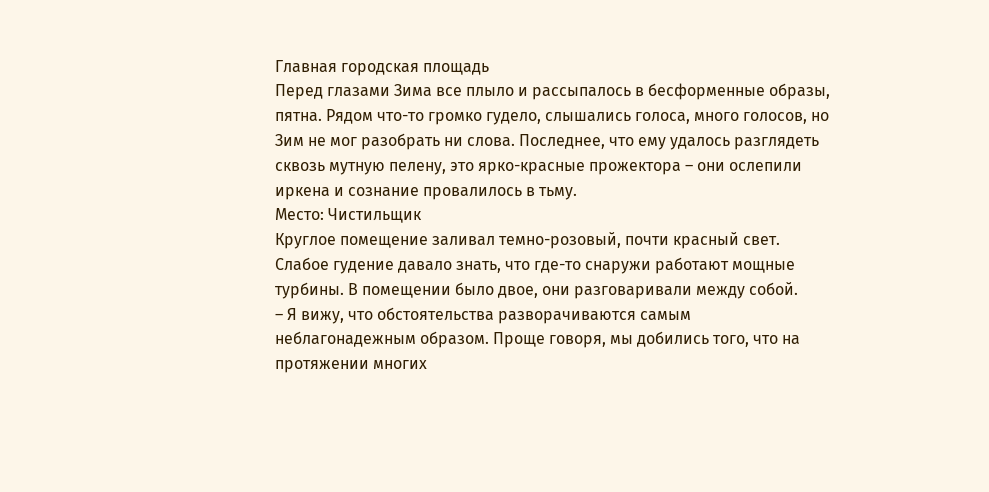Главная городская площадь
Перед глазами Зима все плыло и рассыпалось в бесформенные образы, пятна. Рядом что-то громко гудело, слышались голоса, много голосов, но Зим не мог разобрать ни слова. Последнее, что ему удалось разглядеть сквозь мутную пелену, это ярко-красные прожектора – они ослепили иркена и сознание провалилось в тьму.
Место: Чистильщик
Круглое помещение заливал темно-розовый, почти красный свет. Слабое гудение давало знать, что где-то снаружи работают мощные турбины. В помещении было двое, они разговаривали между собой.
– Я вижу, что обстоятельства разворачиваются самым неблагонадежным образом. Проще говоря, мы добились того, что на протяжении многих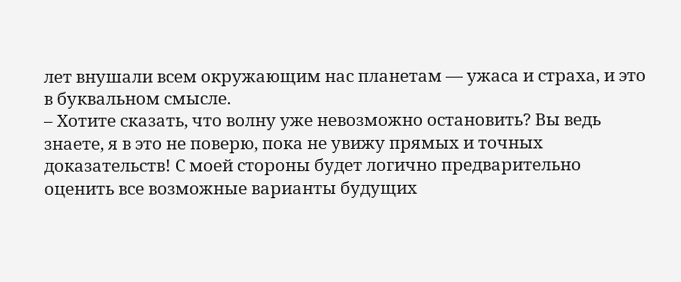лет внушали всем окружающим нас планетам — ужаса и страха, и это в буквальном смысле.
– Хотите сказать, что волну уже невозможно остановить? Вы ведь знаете, я в это не поверю, пока не увижу прямых и точных доказательств! С моей стороны будет логично предварительно оценить все возможные варианты будущих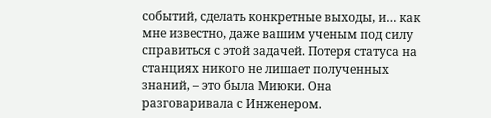событий, сделать конкретные выходы, и… как мне известно, даже вашим ученым под силу справиться с этой задачей. Потеря статуса на станциях никого не лишает полученных знаний, – это была Миюки. Она разговаривала с Инженером.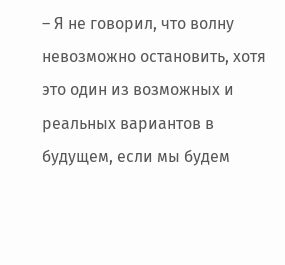– Я не говорил, что волну невозможно остановить, хотя это один из возможных и реальных вариантов в будущем, если мы будем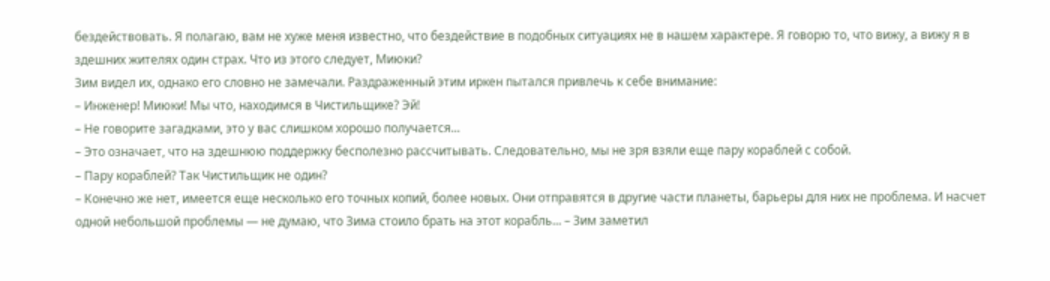бездействовать. Я полагаю, вам не хуже меня известно, что бездействие в подобных ситуациях не в нашем характере. Я говорю то, что вижу, а вижу я в здешних жителях один страх. Что из этого следует, Миюки?
Зим видел их, однако его словно не замечали. Раздраженный этим иркен пытался привлечь к себе внимание:
– Инженер! Миюки! Мы что, находимся в Чистильщике? Эй!
– Не говорите загадками, это у вас слишком хорошо получается...
– Это означает, что на здешнюю поддержку бесполезно рассчитывать. Следовательно, мы не зря взяли еще пару кораблей с собой.
– Пару кораблей? Так Чистильщик не один?
– Конечно же нет, имеется еще несколько его точных копий, более новых. Они отправятся в другие части планеты, барьеры для них не проблема. И насчет одной небольшой проблемы — не думаю, что Зима стоило брать на этот корабль... – Зим заметил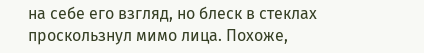на себе его взгляд, но блеск в стеклах проскользнул мимо лица. Похоже,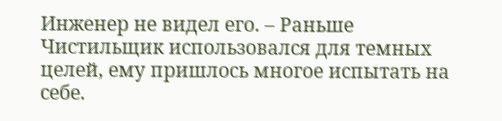Инженер не видел его. – Раньше Чистильщик использовался для темных целей, ему пришлось многое испытать на себе.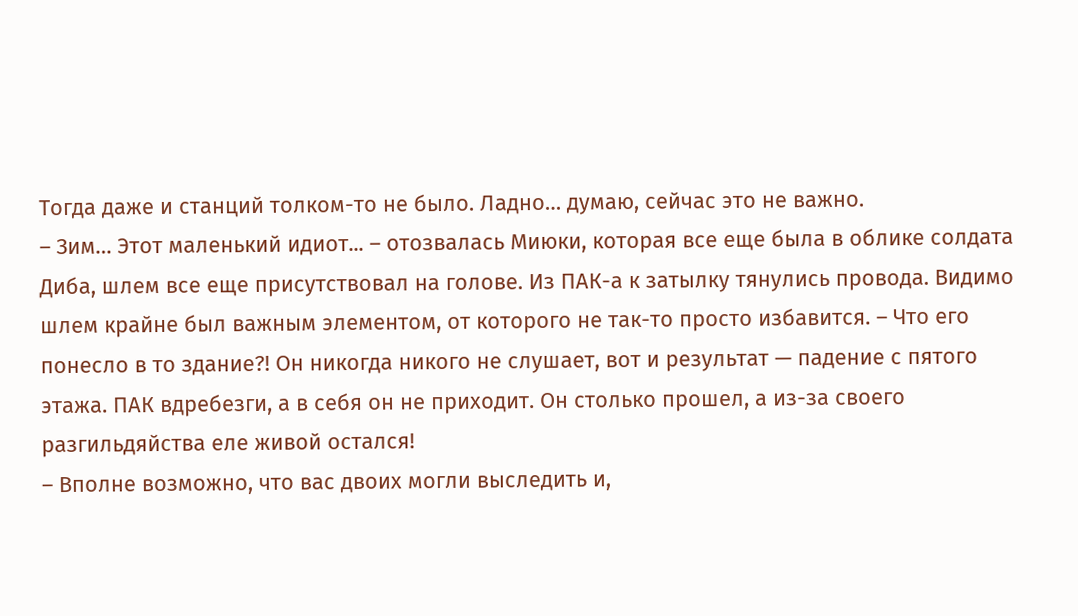Тогда даже и станций толком-то не было. Ладно… думаю, сейчас это не важно.
– Зим… Этот маленький идиот... – отозвалась Миюки, которая все еще была в облике солдата Диба, шлем все еще присутствовал на голове. Из ПАК-а к затылку тянулись провода. Видимо шлем крайне был важным элементом, от которого не так-то просто избавится. – Что его понесло в то здание?! Он никогда никого не слушает, вот и результат — падение с пятого этажа. ПАК вдребезги, а в себя он не приходит. Он столько прошел, а из-за своего разгильдяйства еле живой остался!
– Вполне возможно, что вас двоих могли выследить и,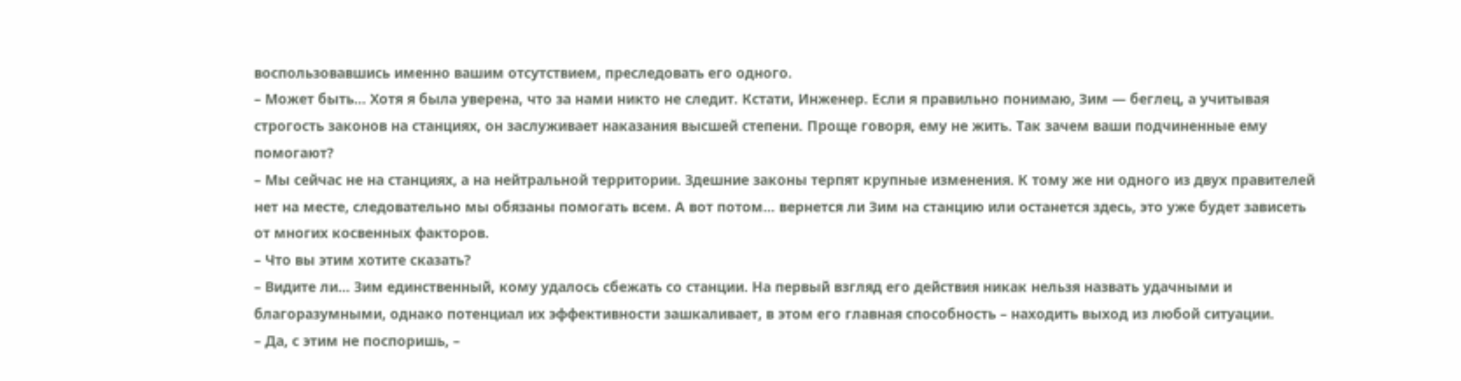воспользовавшись именно вашим отсутствием, преследовать его одного.
– Может быть… Хотя я была уверена, что за нами никто не следит. Кстати, Инженер. Если я правильно понимаю, Зим — беглец, а учитывая строгость законов на станциях, он заслуживает наказания высшей степени. Проще говоря, ему не жить. Так зачем ваши подчиненные ему помогают?
– Мы сейчас не на станциях, а на нейтральной территории. Здешние законы терпят крупные изменения. К тому же ни одного из двух правителей нет на месте, следовательно мы обязаны помогать всем. А вот потом... вернется ли Зим на станцию или останется здесь, это уже будет зависеть от многих косвенных факторов.
– Что вы этим хотите сказать?
– Видите ли... Зим единственный, кому удалось сбежать со станции. На первый взгляд его действия никак нельзя назвать удачными и благоразумными, однако потенциал их эффективности зашкаливает, в этом его главная способность – находить выход из любой ситуации.
– Да, с этим не поспоришь, –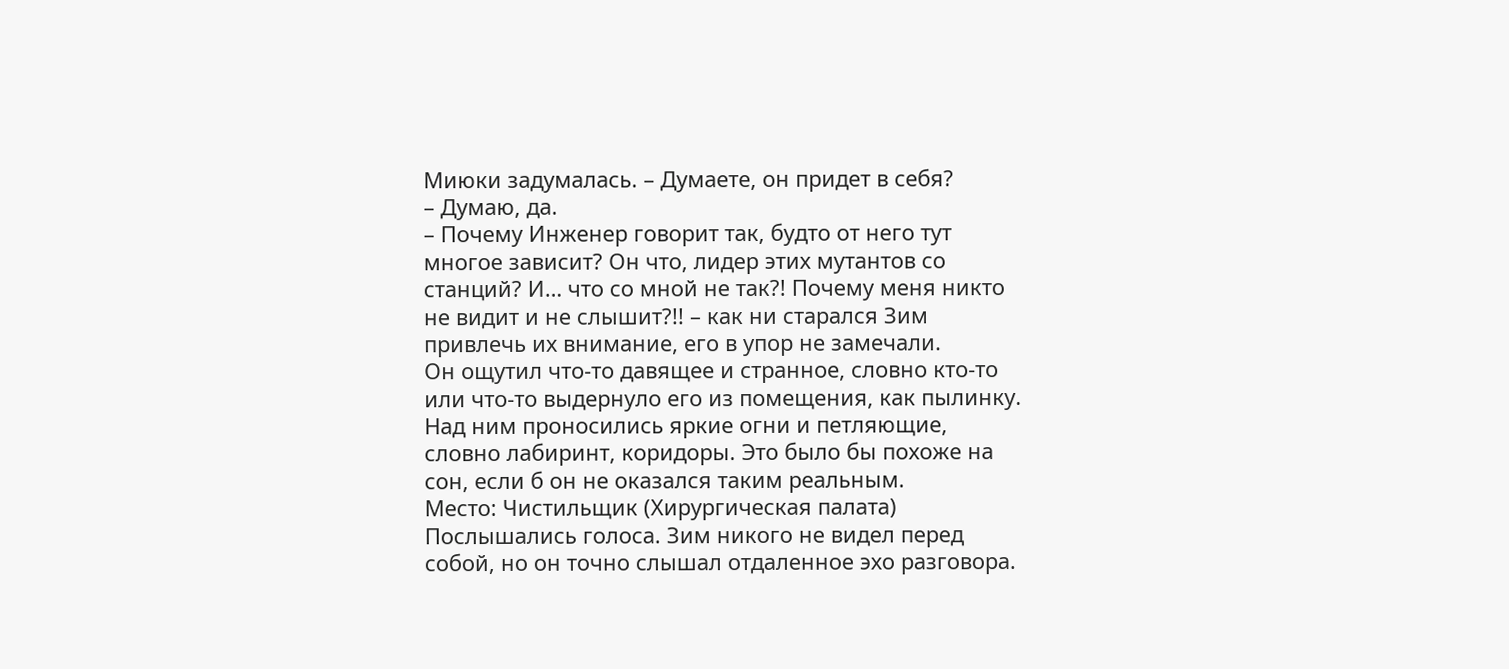Миюки задумалась. – Думаете, он придет в себя?
– Думаю, да.
– Почему Инженер говорит так, будто от него тут многое зависит? Он что, лидер этих мутантов со станций? И… что со мной не так?! Почему меня никто не видит и не слышит?!! – как ни старался Зим привлечь их внимание, его в упор не замечали.
Он ощутил что-то давящее и странное, словно кто-то или что-то выдернуло его из помещения, как пылинку. Над ним проносились яркие огни и петляющие, словно лабиринт, коридоры. Это было бы похоже на сон, если б он не оказался таким реальным.
Место: Чистильщик (Хирургическая палата)
Послышались голоса. Зим никого не видел перед собой, но он точно слышал отдаленное эхо разговора.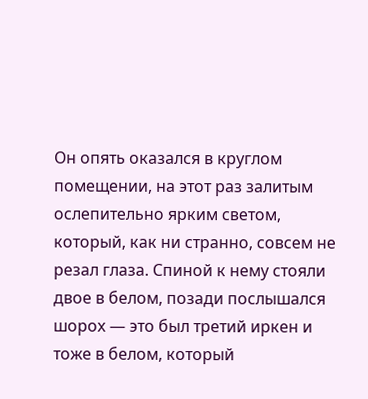Он опять оказался в круглом помещении, на этот раз залитым ослепительно ярким светом, который, как ни странно, совсем не резал глаза. Спиной к нему стояли двое в белом, позади послышался шорох — это был третий иркен и тоже в белом, который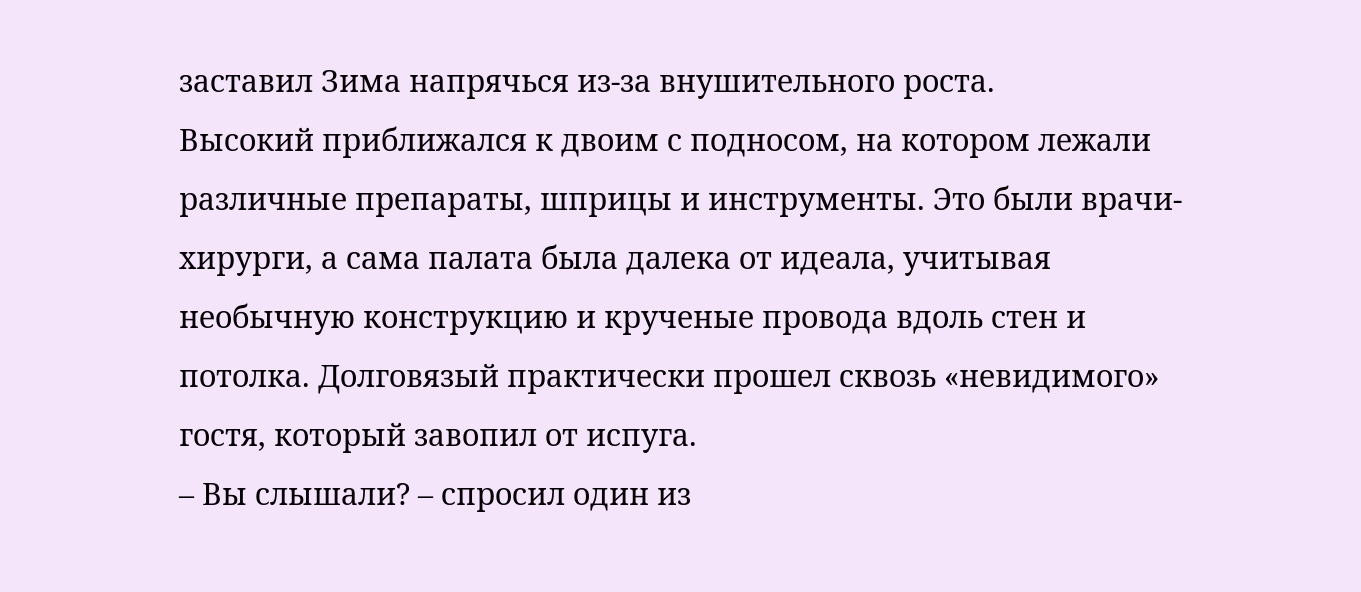заставил Зима напрячься из-за внушительного роста.
Высокий приближался к двоим с подносом, на котором лежали различные препараты, шприцы и инструменты. Это были врачи-хирурги, а сама палата была далека от идеала, учитывая необычную конструкцию и крученые провода вдоль стен и потолка. Долговязый практически прошел сквозь «невидимого» гостя, который завопил от испуга.
– Вы слышали? – спросил один из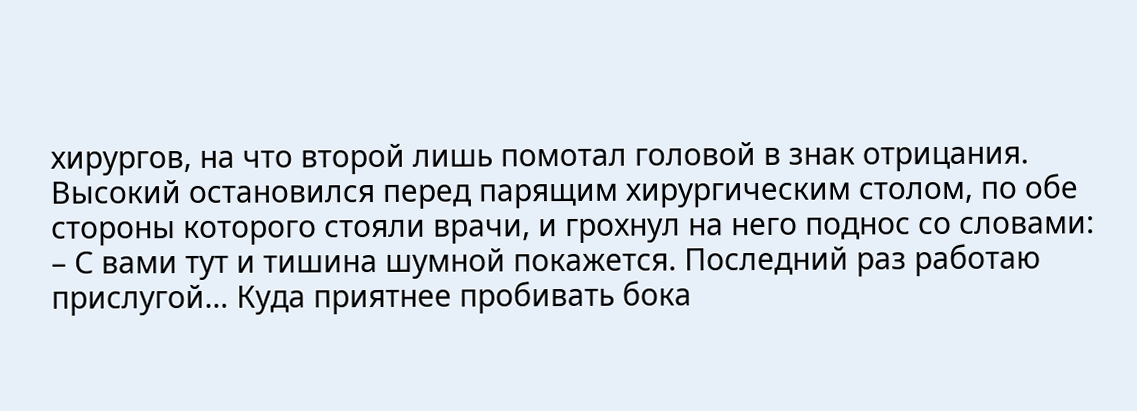хирургов, на что второй лишь помотал головой в знак отрицания.
Высокий остановился перед парящим хирургическим столом, по обе стороны которого стояли врачи, и грохнул на него поднос со словами:
– С вами тут и тишина шумной покажется. Последний раз работаю прислугой… Куда приятнее пробивать бока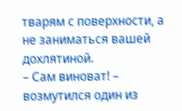тварям с поверхности, а не заниматься вашей дохлятиной.
– Сам виноват! – возмутился один из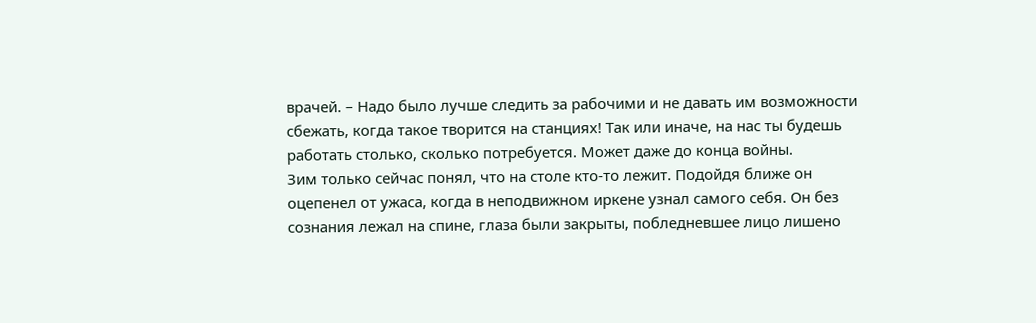врачей. – Надо было лучше следить за рабочими и не давать им возможности сбежать, когда такое творится на станциях! Так или иначе, на нас ты будешь работать столько, сколько потребуется. Может даже до конца войны.
Зим только сейчас понял, что на столе кто-то лежит. Подойдя ближе он оцепенел от ужаса, когда в неподвижном иркене узнал самого себя. Он без сознания лежал на спине, глаза были закрыты, побледневшее лицо лишено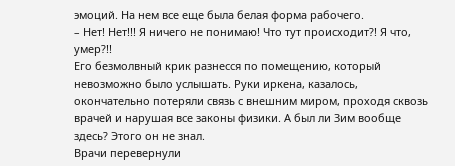эмоций. На нем все еще была белая форма рабочего.
– Нет! Нет!!! Я ничего не понимаю! Что тут происходит?! Я что, умер?!!
Его безмолвный крик разнесся по помещению, который невозможно было услышать. Руки иркена, казалось, окончательно потеряли связь с внешним миром, проходя сквозь врачей и нарушая все законы физики. А был ли Зим вообще здесь? Этого он не знал.
Врачи перевернули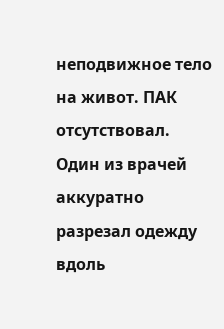неподвижное тело на живот. ПАК отсутствовал. Один из врачей аккуратно разрезал одежду вдоль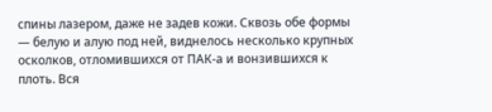спины лазером, даже не задев кожи. Сквозь обе формы — белую и алую под ней, виднелось несколько крупных осколков, отломившихся от ПАК-а и вонзившихся к плоть. Вся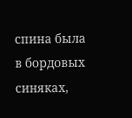спина была в бордовых синяках,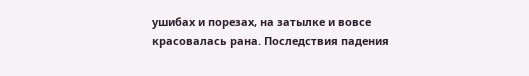ушибах и порезах, на затылке и вовсе красовалась рана. Последствия падения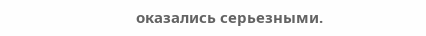оказались серьезными.